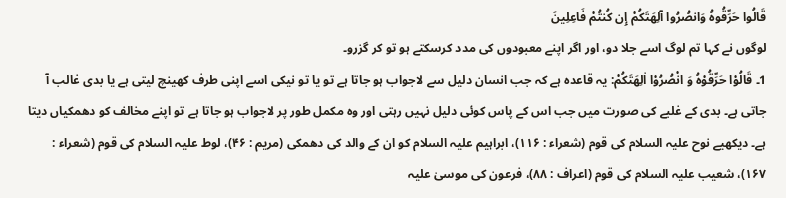قَالُوا حَرِّقُوهُ وَانصُرُوا آلِهَتَكُمْ إِن كُنتُمْ فَاعِلِينَ
لوگوں نے کہا تم لوگ اسے جلا دو، اور اگر اپنے معبودوں کی مدد کرسکتے ہو تو کر گزرو۔
1۔ قَالُوْا حَرِّقُوْهُ وَ انْصُرُوْا اٰلِهَتَكُمْ: یہ قاعدہ ہے کہ جب انسان دلیل سے لاجواب ہو جاتا ہے تو یا تو نیکی اسے اپنی طرف کھینچ لیتی ہے یا بدی غالب آ جاتی ہے۔ بدی کے غلبے کی صورت میں جب اس کے پاس کوئی دلیل نہیں رہتی اور وہ مکمل طور پر لاجواب ہو جاتا ہے تو اپنے مخالف کو دھمکیاں دیتا ہے۔ دیکھیے نوح علیہ السلام کی قوم (شعراء : ۱۱۶)، ابراہیم علیہ السلام کو ان کے والد کی دھمکی (مریم : ۴۶)، لوط علیہ السلام کی قوم (شعراء : ۱۶۷)، شعیب علیہ السلام کی قوم (اعراف : ۸۸)، فرعون کی موسیٰ علیہ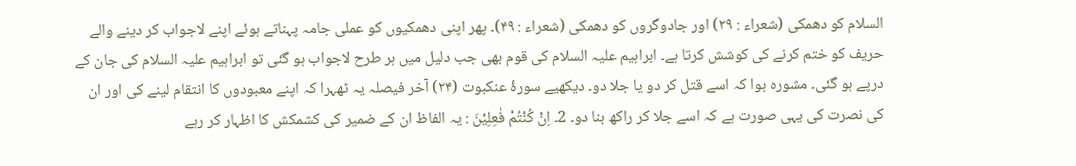السلام کو دھمکی (شعراء : ۲۹) اور جادوگروں کو دھمکی (شعراء : ۴۹)۔ پھر اپنی دھمکیوں کو عملی جامہ پہناتے ہوئے اپنے لاجواب کر دینے والے حریف کو ختم کرنے کی کوشش کرتا ہے۔ ابراہیم علیہ السلام کی قوم بھی جب دلیل میں ہر طرح لاجواب ہو گئی تو ابراہیم علیہ السلام کی جان کے درپے ہو گئی۔ مشورہ ہوا کہ اسے قتل کر دو یا جلا دو۔ دیکھیے سورۂ عنکبوت (۲۴) آخر فیصلہ یہ ٹھہرا کہ اپنے معبودوں کا انتقام لینے کی اور ان کی نصرت کی یہی صورت ہے کہ اسے جلا کر راکھ بنا دو۔ 2۔ اِنْ كُنْتُمْ فٰعِلِيْنَ : یہ الفاظ ان کے ضمیر کی کشمکش کا اظہار کر رہے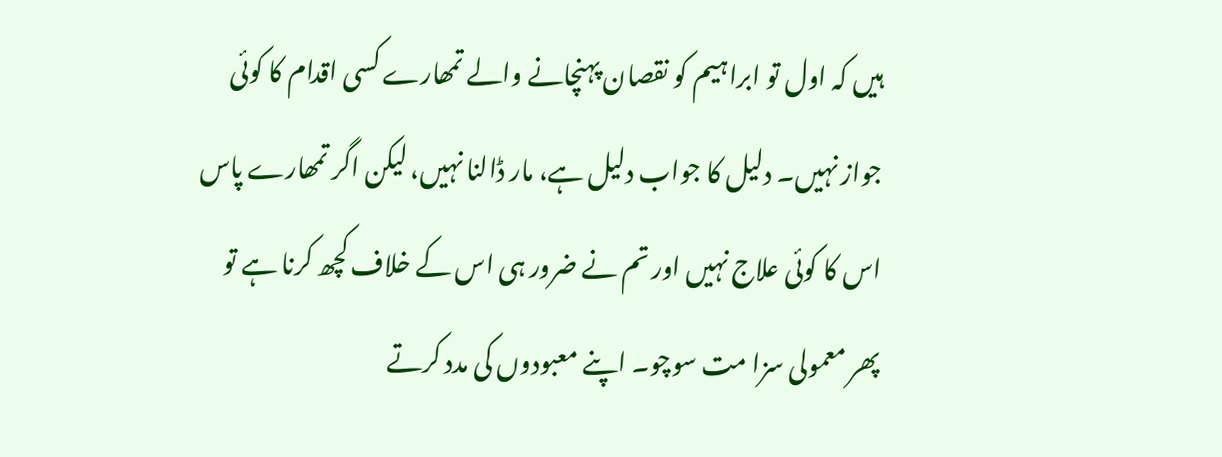ہیں کہ اول تو ابراہیم کو نقصان پہنچانے والے تمھارے کسی اقدام کا کوئی جواز نہیں۔ دلیل کا جواب دلیل ہے، مار ڈالنا نہیں، لیکن اگر تمھارے پاس اس کا کوئی علاج نہیں اور تم نے ضرور ہی اس کے خلاف کچھ کرنا ہے تو پھر معمولی سزا مت سوچو۔ اپنے معبودوں کی مدد کرتے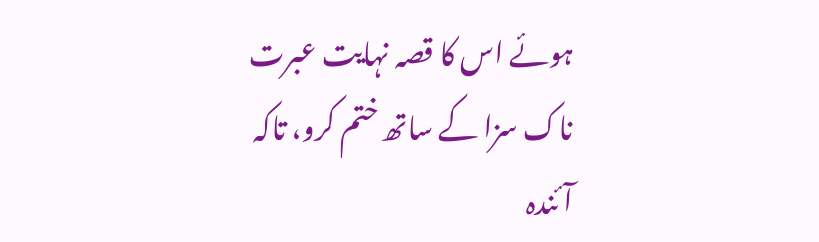ہوئے اس کا قصہ نہایت عبرت ناک سزا کے ساتھ ختم کرو، تاکہ آئندہ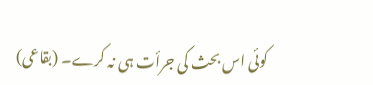کوئی اس بحث کی جرأت ہی نہ کرے۔ (بقاعی)